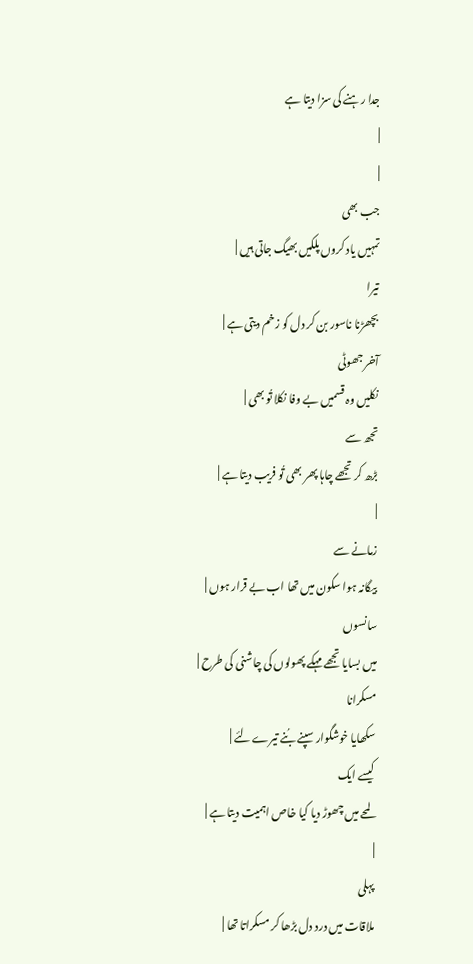جدا رہنے کی سزا دیتا ہے
|
|
جب بھی
تمہیں یاد کروں پلکیں بھیگ جاتی ہیں |
تیرا
بچھڑنا ناسور بن کر دل کو زخم دیتی ہے |
آخر جھوٹی
نکلیں وہ قسمیں بے وفا نکلا تُو بھی |
تجھ سے
بڑھ کر تجھے چاہا پھر بھی تُو فریب دیتا ہے |
|
زمانے سے
بیگانہ ہوا سکون میں تھا اب بے قرار ہوں |
سانسوں
میں بسایا تجھے مہکے پھولوں کی چاشنی کی طرح |
مسکرانا
سکھایا خوشگوار سپنے بُنے تیرے لئے |
کیسے ایک
لمحے میں چھوڑ دیا کیا خاص اہمیت دیتا ہے |
|
پہلی
ملاقات میں درد دل بڑھا کر مسکراتا تھا |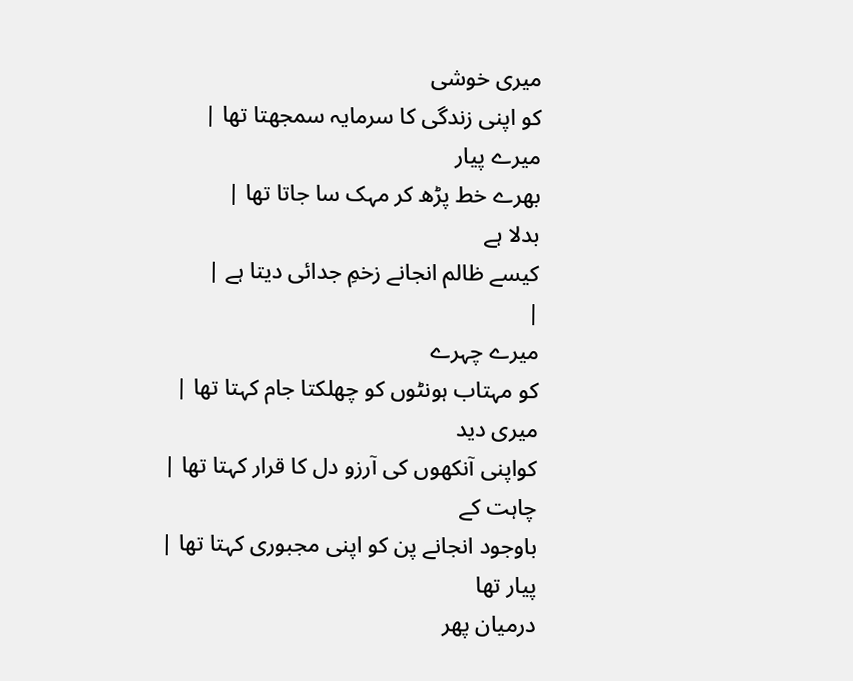میری خوشی
کو اپنی زندگی کا سرمایہ سمجھتا تھا |
میرے پیار
بھرے خط پڑھ کر مہک سا جاتا تھا |
بدلا ہے
کیسے ظالم انجانے زخمِ جدائی دیتا ہے |
|
میرے چہرے
کو مہتاب ہونٹوں کو چھلکتا جام کہتا تھا |
میری دید
کواپنی آنکھوں کی آرزو دل کا قرار کہتا تھا |
چاہت کے
باوجود انجانے پن کو اپنی مجبوری کہتا تھا |
پیار تھا
درمیان پھر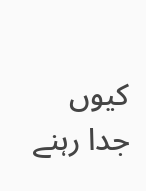کیوں جدا رہنے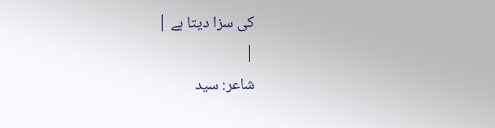کی سزا دیتا ہے |
|
شاعر: سید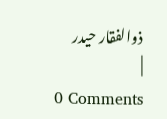ذوالفقار حیدر
|
0 Comments